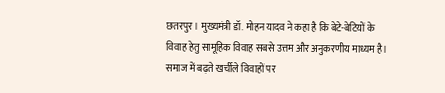छतरपुर। मुख्यमंत्री डॉ. मोहन यादव ने कहा है कि बेटे-बेटियों के विवाह हेतु सामूहिक विवाह सबसे उत्तम और अनुकरणीय माध्यम है। समाज में बढ़ते खर्चीले विवाहों पर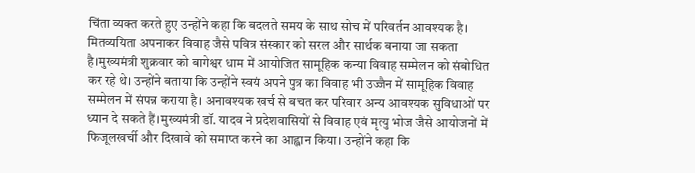चिंता व्यक्त करते हुए उन्होंने कहा कि बदलते समय के साथ सोच में परिवर्तन आवश्यक है। मितव्ययिता अपनाकर विवाह जैसे पवित्र संस्कार को सरल और सार्थक बनाया जा सकता है।मुख्यमंत्री शुक्रवार को बागेश्वर धाम में आयोजित सामूहिक कन्या विवाह सम्मेलन को संबोधित कर रहे थे। उन्होंने बताया कि उन्होंने स्वयं अपने पुत्र का विवाह भी उज्जैन में सामूहिक विवाह सम्मेलन में संपन्न कराया है। अनावश्यक खर्च से बचत कर परिवार अन्य आवश्यक सुविधाओं पर ध्यान दे सकते हैं।मुख्यमंत्री डॉ. यादव ने प्रदेशवासियों से विवाह एवं मृत्यु भोज जैसे आयोजनों में फिजूलखर्ची और दिखावे को समाप्त करने का आह्वान किया। उन्होंने कहा कि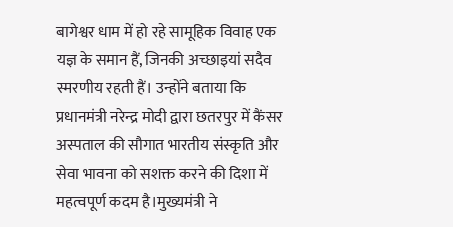बागेश्वर धाम में हो रहे सामूहिक विवाह एक यज्ञ के समान हैं, जिनकी अच्छाइयां सदैव स्मरणीय रहती हैं। उन्होंने बताया कि प्रधानमंत्री नरेन्द्र मोदी द्वारा छतरपुर में कैंसर अस्पताल की सौगात भारतीय संस्कृति और सेवा भावना को सशक्त करने की दिशा में महत्वपूर्ण कदम है।मुख्यमंत्री ने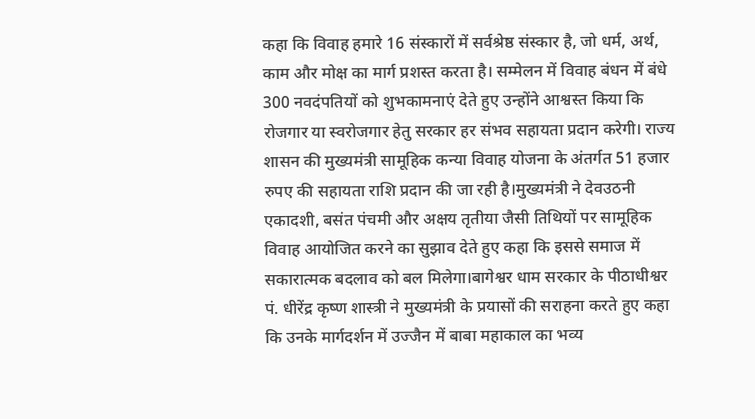कहा कि विवाह हमारे 16 संस्कारों में सर्वश्रेष्ठ संस्कार है, जो धर्म, अर्थ, काम और मोक्ष का मार्ग प्रशस्त करता है। सम्मेलन में विवाह बंधन में बंधे 300 नवदंपतियों को शुभकामनाएं देते हुए उन्होंने आश्वस्त किया कि रोजगार या स्वरोजगार हेतु सरकार हर संभव सहायता प्रदान करेगी। राज्य शासन की मुख्यमंत्री सामूहिक कन्या विवाह योजना के अंतर्गत 51 हजार रुपए की सहायता राशि प्रदान की जा रही है।मुख्यमंत्री ने देवउठनी एकादशी, बसंत पंचमी और अक्षय तृतीया जैसी तिथियों पर सामूहिक विवाह आयोजित करने का सुझाव देते हुए कहा कि इससे समाज में सकारात्मक बदलाव को बल मिलेगा।बागेश्वर धाम सरकार के पीठाधीश्वर पं. धीरेंद्र कृष्ण शास्त्री ने मुख्यमंत्री के प्रयासों की सराहना करते हुए कहा कि उनके मार्गदर्शन में उज्जैन में बाबा महाकाल का भव्य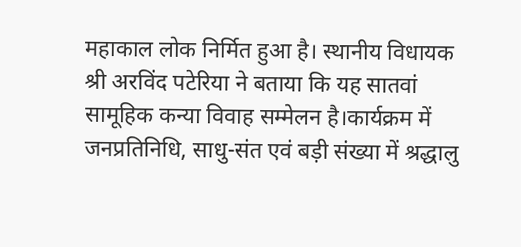महाकाल लोक निर्मित हुआ है। स्थानीय विधायक श्री अरविंद पटेरिया ने बताया कि यह सातवां सामूहिक कन्या विवाह सम्मेलन है।कार्यक्रम में जनप्रतिनिधि, साधु-संत एवं बड़ी संख्या में श्रद्धालु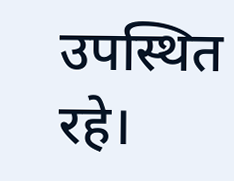उपस्थित रहे।